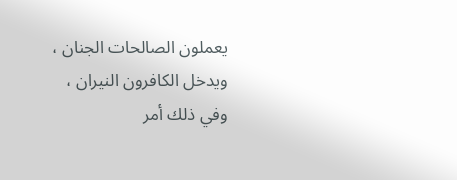يعملون الصالحات الجنان ، ويدخل الكافرون النيران ، وفي ذلك أمر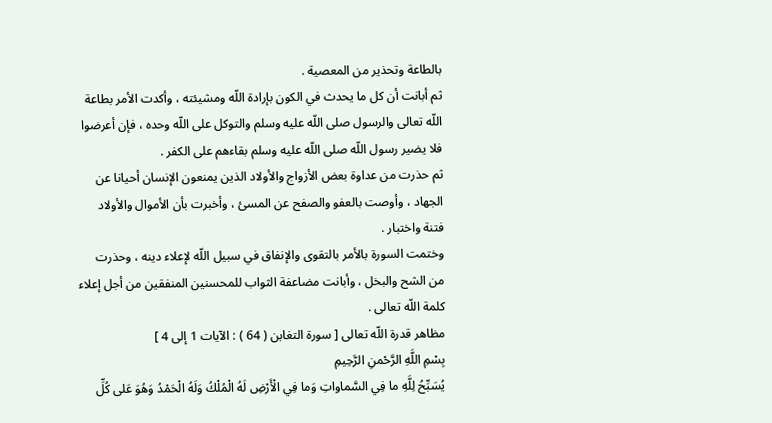بالطاعة وتحذير من المعصية .
ثم أبانت أن كل ما يحدث في الكون بإرادة اللّه ومشيئته ، وأكدت الأمر بطاعة اللّه تعالى والرسول صلى اللّه عليه وسلم والتوكل على اللّه وحده ، فإن أعرضوا فلا يضير رسول اللّه صلى اللّه عليه وسلم بقاءهم على الكفر .
ثم حذرت من عداوة بعض الأزواج والأولاد الذين يمنعون الإنسان أحيانا عن الجهاد ، وأوصت بالعفو والصفح عن المسئ ، وأخبرت بأن الأموال والأولاد فتنة واختبار .
وختمت السورة بالأمر بالتقوى والإنفاق في سبيل اللّه لإعلاء دينه ، وحذرت من الشح والبخل ، وأبانت مضاعفة الثواب للمحسنين المنفقين من أجل إعلاء كلمة اللّه تعالى .
مظاهر قدرة اللّه تعالى [ سورة التغابن ( 64 ) : الآيات 1 إلى 4 ]
بِسْمِ اللَّهِ الرَّحْمنِ الرَّحِيمِ
يُسَبِّحُ لِلَّهِ ما فِي السَّماواتِ وَما فِي الْأَرْضِ لَهُ الْمُلْكُ وَلَهُ الْحَمْدُ وَهُوَ عَلى كُلِّ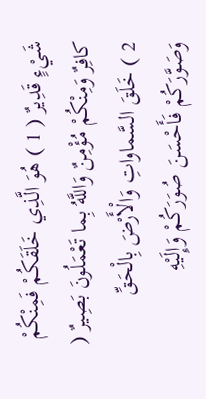شَيْءٍ قَدِيرٌ ( 1 ) هُوَ الَّذِي خَلَقَكُمْ فَمِنْكُمْ كافِرٌ وَمِنْكُمْ مُؤْمِنٌ وَاللَّهُ بِما تَعْمَلُونَ بَصِيرٌ ( 2 ) خَلَقَ السَّماواتِ وَالْأَرْضَ بِالْحَقِّ وَصَوَّرَكُمْ فَأَحْسَنَ صُوَرَكُمْ وَإِلَيْهِ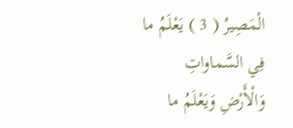الْمَصِيرُ ( 3 ) يَعْلَمُ ما فِي السَّماواتِ وَالْأَرْضِ وَيَعْلَمُ ما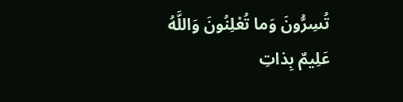تُسِرُّونَ وَما تُعْلِنُونَ وَاللَّهُ عَلِيمٌ بِذاتِ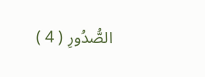الصُّدُورِ ( 4 )